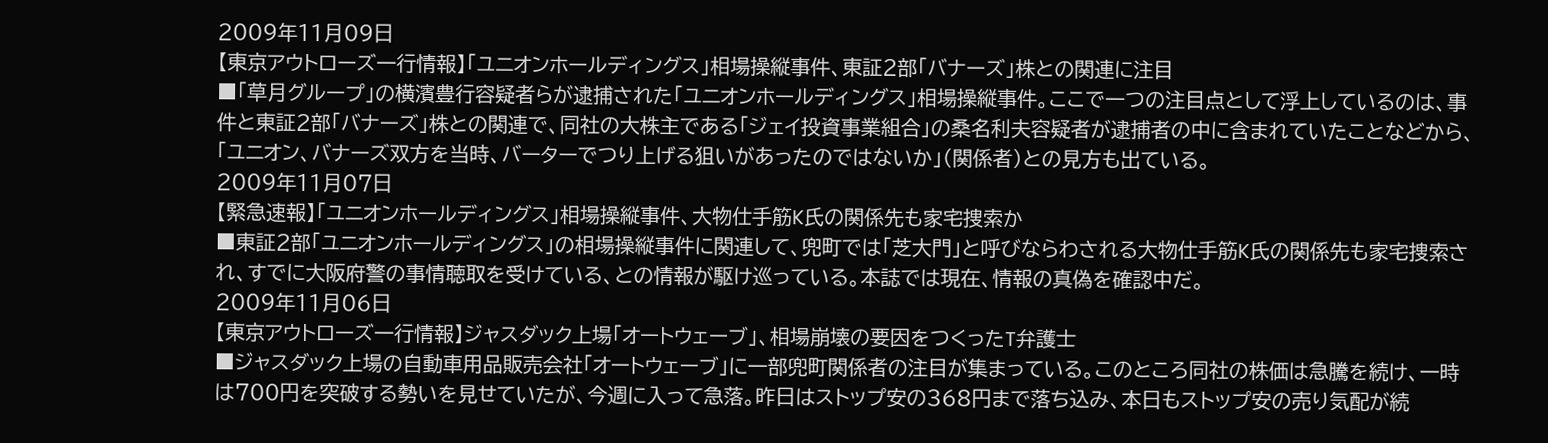2009年11月09日
【東京アウトローズ一行情報】「ユニオンホールディングス」相場操縦事件、東証2部「バナーズ」株との関連に注目
■「草月グループ」の横濱豊行容疑者らが逮捕された「ユニオンホールディングス」相場操縦事件。ここで一つの注目点として浮上しているのは、事件と東証2部「バナーズ」株との関連で、同社の大株主である「ジェイ投資事業組合」の桑名利夫容疑者が逮捕者の中に含まれていたことなどから、「ユニオン、バナーズ双方を当時、バーターでつり上げる狙いがあったのではないか」(関係者)との見方も出ている。
2009年11月07日
【緊急速報】「ユニオンホールディングス」相場操縦事件、大物仕手筋K氏の関係先も家宅捜索か
■東証2部「ユニオンホールディングス」の相場操縦事件に関連して、兜町では「芝大門」と呼びならわされる大物仕手筋K氏の関係先も家宅捜索され、すでに大阪府警の事情聴取を受けている、との情報が駆け巡っている。本誌では現在、情報の真偽を確認中だ。
2009年11月06日
【東京アウトローズ一行情報】ジャスダック上場「オートウェーブ」、相場崩壊の要因をつくったT弁護士
■ジャスダック上場の自動車用品販売会社「オートウェーブ」に一部兜町関係者の注目が集まっている。このところ同社の株価は急騰を続け、一時は700円を突破する勢いを見せていたが、今週に入って急落。昨日はストップ安の368円まで落ち込み、本日もストップ安の売り気配が続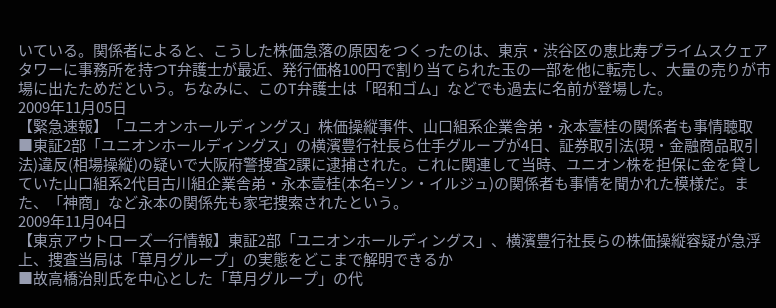いている。関係者によると、こうした株価急落の原因をつくったのは、東京・渋谷区の恵比寿プライムスクェアタワーに事務所を持つT弁護士が最近、発行価格100円で割り当てられた玉の一部を他に転売し、大量の売りが市場に出たためだという。ちなみに、このT弁護士は「昭和ゴム」などでも過去に名前が登場した。
2009年11月05日
【緊急速報】「ユニオンホールディングス」株価操縦事件、山口組系企業舎弟・永本壹桂の関係者も事情聴取
■東証2部「ユニオンホールディングス」の横濱豊行社長ら仕手グループが4日、証券取引法(現・金融商品取引法)違反(相場操縦)の疑いで大阪府警捜査2課に逮捕された。これに関連して当時、ユニオン株を担保に金を貸していた山口組系2代目古川組企業舎弟・永本壹桂(本名=ソン・イルジュ)の関係者も事情を聞かれた模様だ。また、「神商」など永本の関係先も家宅捜索されたという。
2009年11月04日
【東京アウトローズ一行情報】東証2部「ユニオンホールディングス」、横濱豊行社長らの株価操縦容疑が急浮上、捜査当局は「草月グループ」の実態をどこまで解明できるか
■故高橋治則氏を中心とした「草月グループ」の代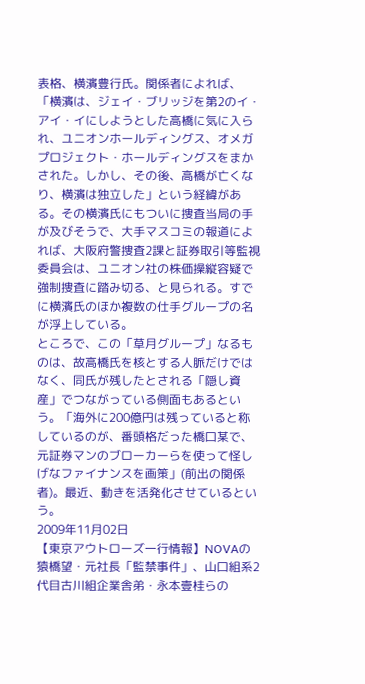表格、横濱豊行氏。関係者によれば、「横濱は、ジェイ・ブリッジを第2のイ・アイ・イにしようとした高橋に気に入られ、ユニオンホールディングス、オメガプロジェクト・ホールディングスをまかされた。しかし、その後、高橋が亡くなり、横濱は独立した」という経緯がある。その横濱氏にもついに捜査当局の手が及びそうで、大手マスコミの報道によれば、大阪府警捜査2課と証券取引等監視委員会は、ユニオン社の株価操縦容疑で強制捜査に踏み切る、と見られる。すでに横濱氏のほか複数の仕手グループの名が浮上している。
ところで、この「草月グループ」なるものは、故高橋氏を核とする人脈だけではなく、同氏が残したとされる「隠し資産」でつながっている側面もあるという。「海外に200億円は残っていると称しているのが、番頭格だった橋口某で、元証券マンのブローカーらを使って怪しげなファイナンスを画策」(前出の関係者)。最近、動きを活発化させているという。
2009年11月02日
【東京アウトローズ一行情報】NOVAの猿橋望・元社長「監禁事件」、山口組系2代目古川組企業舎弟・永本壹桂らの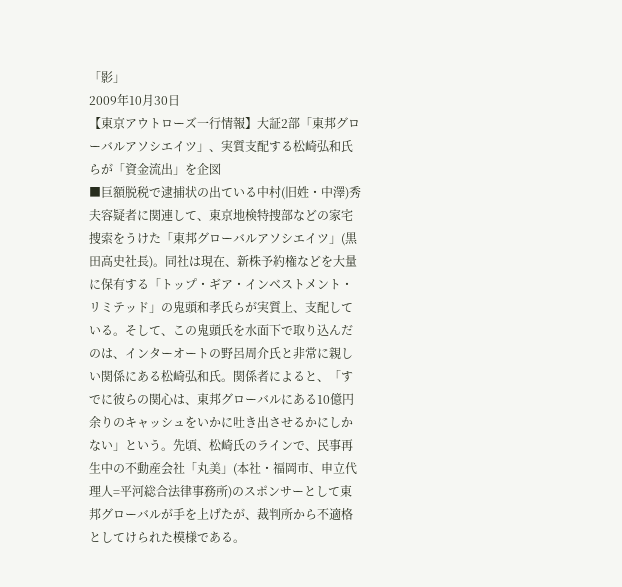「影」
2009年10月30日
【東京アウトローズ一行情報】大証2部「東邦グローバルアソシエイツ」、実質支配する松崎弘和氏らが「資金流出」を企図
■巨額脱税で逮捕状の出ている中村(旧姓・中澤)秀夫容疑者に関連して、東京地検特捜部などの家宅捜索をうけた「東邦グローバルアソシエイツ」(黒田高史社長)。同社は現在、新株予約権などを大量に保有する「トップ・ギア・インベストメント・リミテッド」の鬼頭和孝氏らが実質上、支配している。そして、この鬼頭氏を水面下で取り込んだのは、インターオートの野呂周介氏と非常に親しい関係にある松崎弘和氏。関係者によると、「すでに彼らの関心は、東邦グローバルにある10億円余りのキャッシュをいかに吐き出させるかにしかない」という。先頃、松崎氏のラインで、民事再生中の不動産会社「丸美」(本社・福岡市、申立代理人=平河総合法律事務所)のスポンサーとして東邦グローバルが手を上げたが、裁判所から不適格としてけられた模様である。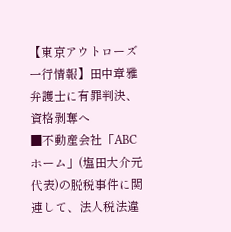【東京アウトローズ一行情報】田中章雅弁護士に有罪判決、資格剥奪へ
■不動産会社「ABCホーム」(塩田大介元代表)の脱税事件に関連して、法人税法違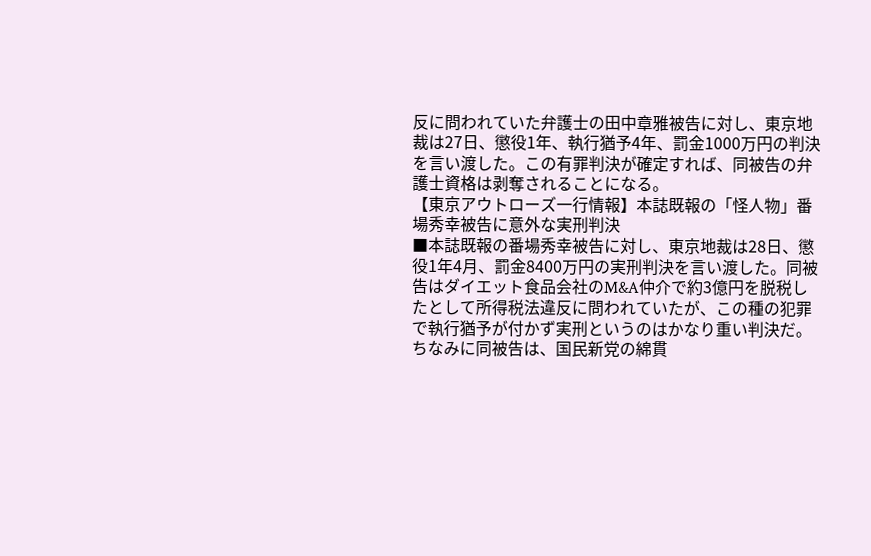反に問われていた弁護士の田中章雅被告に対し、東京地裁は27日、懲役1年、執行猶予4年、罰金1000万円の判決を言い渡した。この有罪判決が確定すれば、同被告の弁護士資格は剥奪されることになる。
【東京アウトローズ一行情報】本誌既報の「怪人物」番場秀幸被告に意外な実刑判決
■本誌既報の番場秀幸被告に対し、東京地裁は28日、懲役1年4月、罰金8400万円の実刑判決を言い渡した。同被告はダイエット食品会社のM&A仲介で約3億円を脱税したとして所得税法違反に問われていたが、この種の犯罪で執行猶予が付かず実刑というのはかなり重い判決だ。ちなみに同被告は、国民新党の綿貫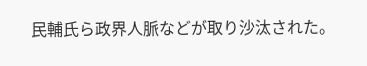民輔氏ら政界人脈などが取り沙汰された。